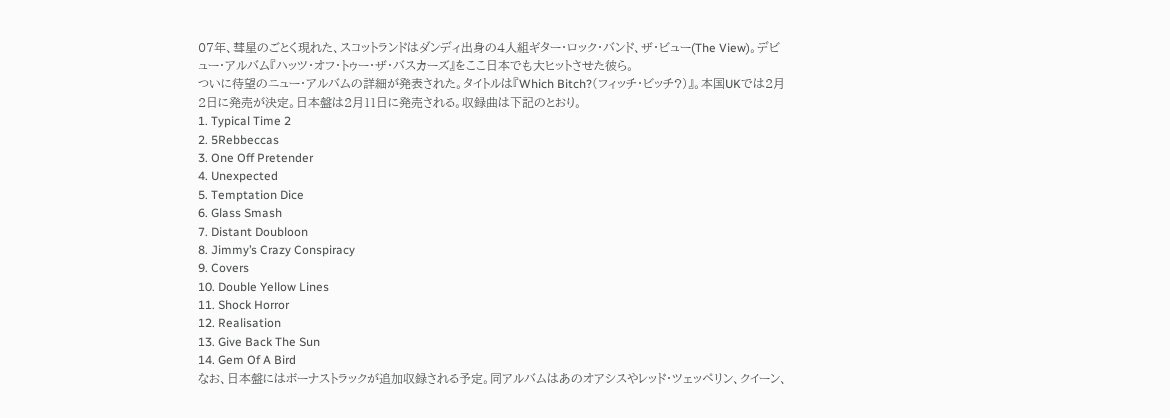07年、彗星のごとく現れた、スコットランドはダンディ出身の4人組ギター・ロック・バンド、ザ・ビュー(The View)。デビュー・アルバム『ハッツ・オフ・トゥー・ザ・バスカーズ』をここ日本でも大ヒットさせた彼ら。
ついに待望のニュー・アルバムの詳細が発表された。タイトルは『Which Bitch?(フィッチ・ビッチ?)』。本国UKでは2月2日に発売が決定。日本盤は2月11日に発売される。収録曲は下記のとおり。
1. Typical Time 2
2. 5Rebbeccas
3. One Off Pretender
4. Unexpected
5. Temptation Dice
6. Glass Smash
7. Distant Doubloon
8. Jimmy’s Crazy Conspiracy
9. Covers
10. Double Yellow Lines
11. Shock Horror
12. Realisation
13. Give Back The Sun
14. Gem Of A Bird
なお、日本盤にはボーナストラックが追加収録される予定。同アルバムはあのオアシスやレッド・ツェッペリン、クイーン、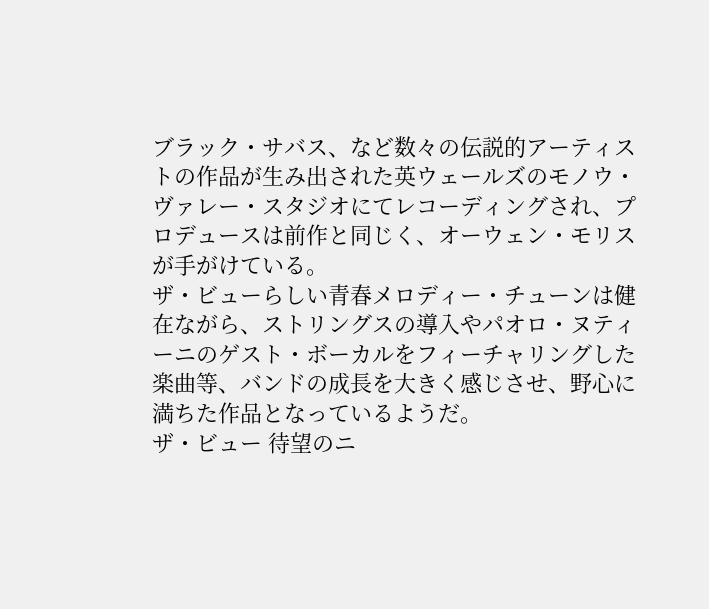ブラック・サバス、など数々の伝説的アーティストの作品が生み出された英ウェールズのモノウ・ヴァレー・スタジオにてレコーディングされ、プロデュースは前作と同じく、オーウェン・モリスが手がけている。
ザ・ビューらしい青春メロディー・チューンは健在ながら、ストリングスの導入やパオロ・ヌティーニのゲスト・ボーカルをフィーチャリングした楽曲等、バンドの成長を大きく感じさせ、野心に満ちた作品となっているようだ。
ザ・ビュー 待望のニ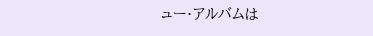ュー・アルバムは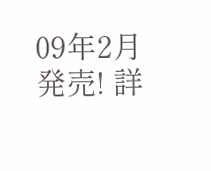09年2月発売! 詳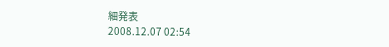細発表
2008.12.07 02:54